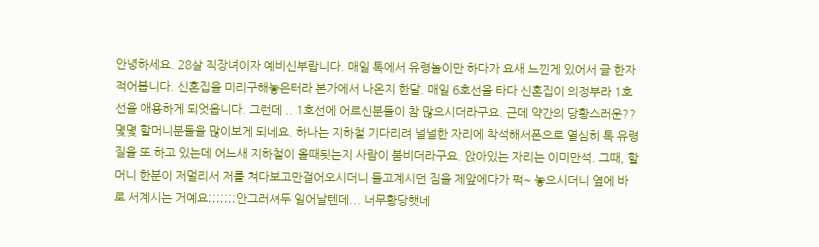안녕하세요. 28살 직장녀이자 예비신부랍니다. 매일 톡에서 유령놀이만 하다가 요새 느낀게 있어서 글 한자 적어봅니다. 신혼집을 미리구해놓은터라 본가에서 나온지 한달. 매일 6호선을 타다 신혼집이 의정부라 1호선을 애용하게 되엇읍니다. 그런데 .. 1호선에 어르신분들이 참 많으시더라구요. 근데 약간의 당황스러운?? 몇몇 할머니분들을 많이보게 되네요. 하나는 지하철 기다리려 널널한 자리에 착석해서폰으로 열심히 톡 유령질을 또 하고 있는데 어느새 지하철이 올때됫는지 사람이 붐비더라구요. 앉아있는 자리는 이미만석. 그때, 할머니 한분이 저멀리서 저를 쳐다보고만걸어오시더니 들고계시던 짐을 제앞에다가 퍽~ 놓으시더니 옆에 바로 서계시는 거예요;;;;;;;안그러셔두 일어날텐데... 너무황당햇네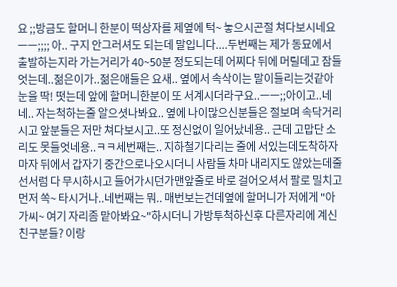요 ;;방금도 할머니 한분이 떡상자를 제옆에 턱~ 놓으시곤절 쳐다보시네요 ㅡㅡ;;;; 아.. 구지 안그러셔도 되는데 말입니다....두번째는 제가 동묘에서 출발하는지라 가는거리가 40~50분 정도되는데 어찌다 뒤에 머릴데고 잠들엇는데..젊은이가..젊은애들은 요새.. 옆에서 속삭이는 말이들리는것같아 눈을 딱! 떳는데 앞에 할머니한분이 또 서계시더라구요..ㅡㅡ;;아이고..네네.. 자는척하는줄 알으셧나봐요.. 옆에 나이많으신분들은 절보며 속닥거리시고 앞분들은 저만 쳐다보시고..또 정신없이 일어났네용.. 근데 고맙단 소리도 못들엇네용..ㅋㅋ세번째는.. 지하철기다리는 줄에 서있는데도착하자마자 뒤에서 갑자기 중간으로나오시더니 사람들 차마 내리지도 않았는데줄선서럼 다 무시하시고 들어가시던가맨앞줄로 바로 걸어오셔서 팔로 밀치고 먼저 쏙~ 타시거나..네번째는 뭐.. 매번보는건데옆에 할머니가 저에게 "아가씨~ 여기 자리좀 맡아봐요~"하시더니 가방투척하신후 다른자리에 계신 친구분들? 이랑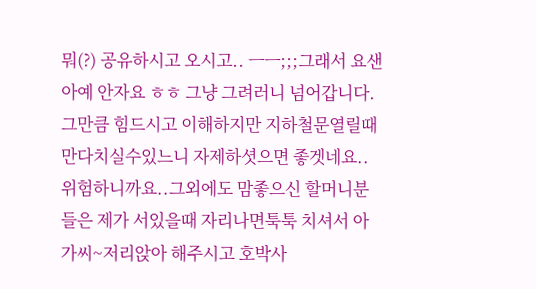뭐(?) 공유하시고 오시고.. ㅡㅡ;;;그래서 요샌 아예 안자요 ㅎㅎ 그냥 그려러니 넘어갑니다. 그만큼 힘드시고 이해하지만 지하철문열릴때만다치실수있느니 자제하셧으면 좋겟네요.. 위험하니까요..그외에도 맘좋으신 할머니분들은 제가 서있을때 자리나면툭툭 치셔서 아가씨~저리앉아 해주시고 호박사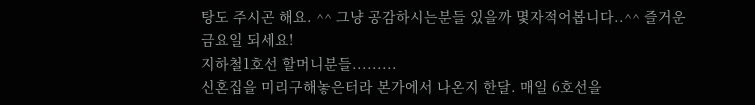탕도 주시곤 해요. ^^ 그냥 공감하시는분들 있을까 몇자적어봅니다..^^ 즐거운 금요일 되세요!
지하철1호선 할머니분들.........
신혼집을 미리구해놓은터라 본가에서 나온지 한달. 매일 6호선을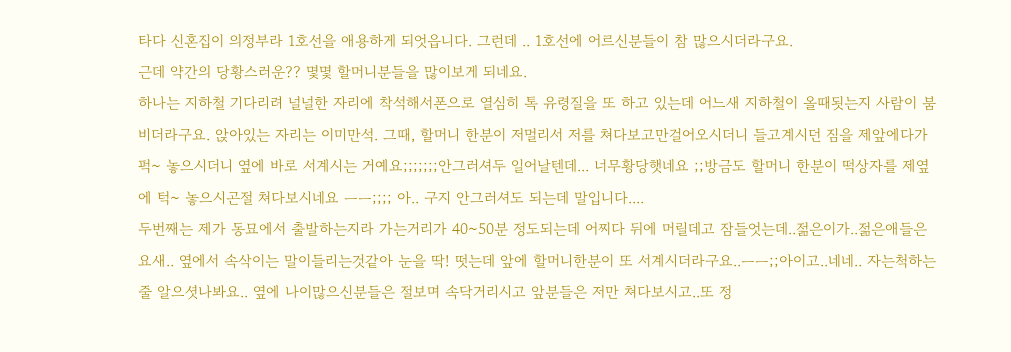타다 신혼집이 의정부라 1호선을 애용하게 되엇읍니다. 그런데 .. 1호선에 어르신분들이 참 많으시더라구요.
근데 약간의 당황스러운?? 몇몇 할머니분들을 많이보게 되네요.
하나는 지하철 기다리려 널널한 자리에 착석해서폰으로 열심히 톡 유령질을 또 하고 있는데 어느새 지하철이 올때됫는지 사람이 붐비더라구요. 앉아있는 자리는 이미만석. 그때, 할머니 한분이 저멀리서 저를 쳐다보고만걸어오시더니 들고계시던 짐을 제앞에다가 퍽~ 놓으시더니 옆에 바로 서계시는 거예요;;;;;;;안그러셔두 일어날텐데... 너무황당햇네요 ;;방금도 할머니 한분이 떡상자를 제옆에 턱~ 놓으시곤절 쳐다보시네요 ㅡㅡ;;;; 아.. 구지 안그러셔도 되는데 말입니다....
두번째는 제가 동묘에서 출발하는지라 가는거리가 40~50분 정도되는데 어찌다 뒤에 머릴데고 잠들엇는데..젊은이가..젊은애들은 요새.. 옆에서 속삭이는 말이들리는것같아 눈을 딱! 떳는데 앞에 할머니한분이 또 서계시더라구요..ㅡㅡ;;아이고..네네.. 자는척하는줄 알으셧나봐요.. 옆에 나이많으신분들은 절보며 속닥거리시고 앞분들은 저만 쳐다보시고..또 정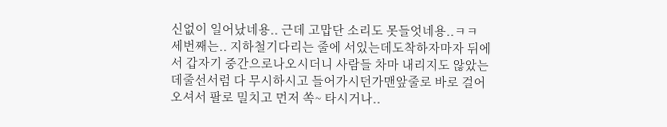신없이 일어났네용.. 근데 고맙단 소리도 못들엇네용..ㅋㅋ
세번째는.. 지하철기다리는 줄에 서있는데도착하자마자 뒤에서 갑자기 중간으로나오시더니 사람들 차마 내리지도 않았는데줄선서럼 다 무시하시고 들어가시던가맨앞줄로 바로 걸어오셔서 팔로 밀치고 먼저 쏙~ 타시거나..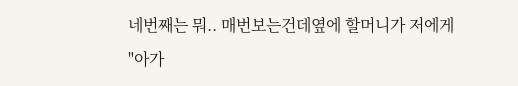네번째는 뭐.. 매번보는건데옆에 할머니가 저에게 "아가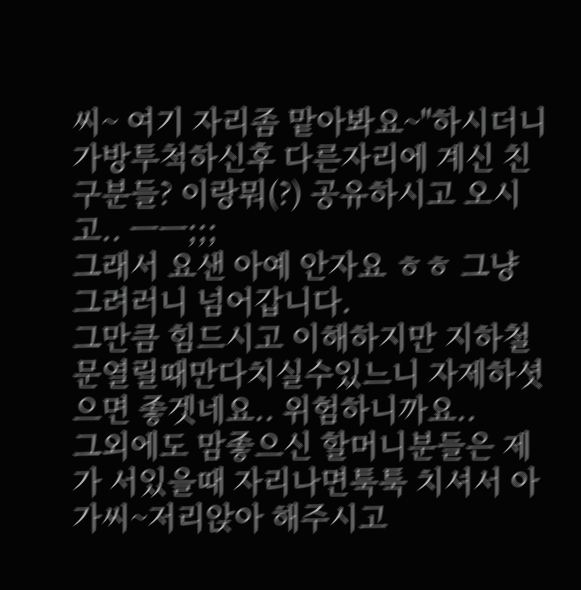씨~ 여기 자리좀 맡아봐요~"하시더니 가방투척하신후 다른자리에 계신 친구분들? 이랑뭐(?) 공유하시고 오시고.. ㅡㅡ;;;
그래서 요샌 아예 안자요 ㅎㅎ 그냥 그려러니 넘어갑니다.
그만큼 힘드시고 이해하지만 지하철문열릴때만다치실수있느니 자제하셧으면 좋겟네요.. 위험하니까요..
그외에도 맘좋으신 할머니분들은 제가 서있을때 자리나면툭툭 치셔서 아가씨~저리앉아 해주시고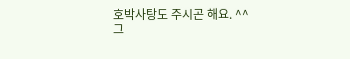호박사탕도 주시곤 해요. ^^
그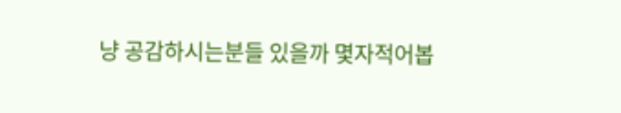냥 공감하시는분들 있을까 몇자적어봅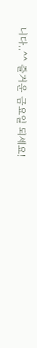니다..^^ 즐거운 금요일 되세요!